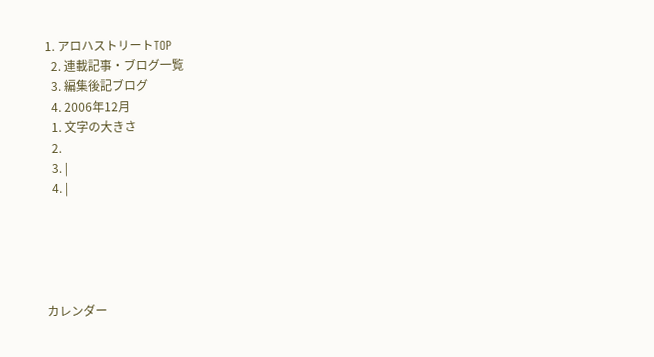1. アロハストリートTOP
  2. 連載記事・ブログ一覧
  3. 編集後記ブログ
  4. 2006年12月
  1. 文字の大きさ
  2.
  3. |
  4. |





カレンダー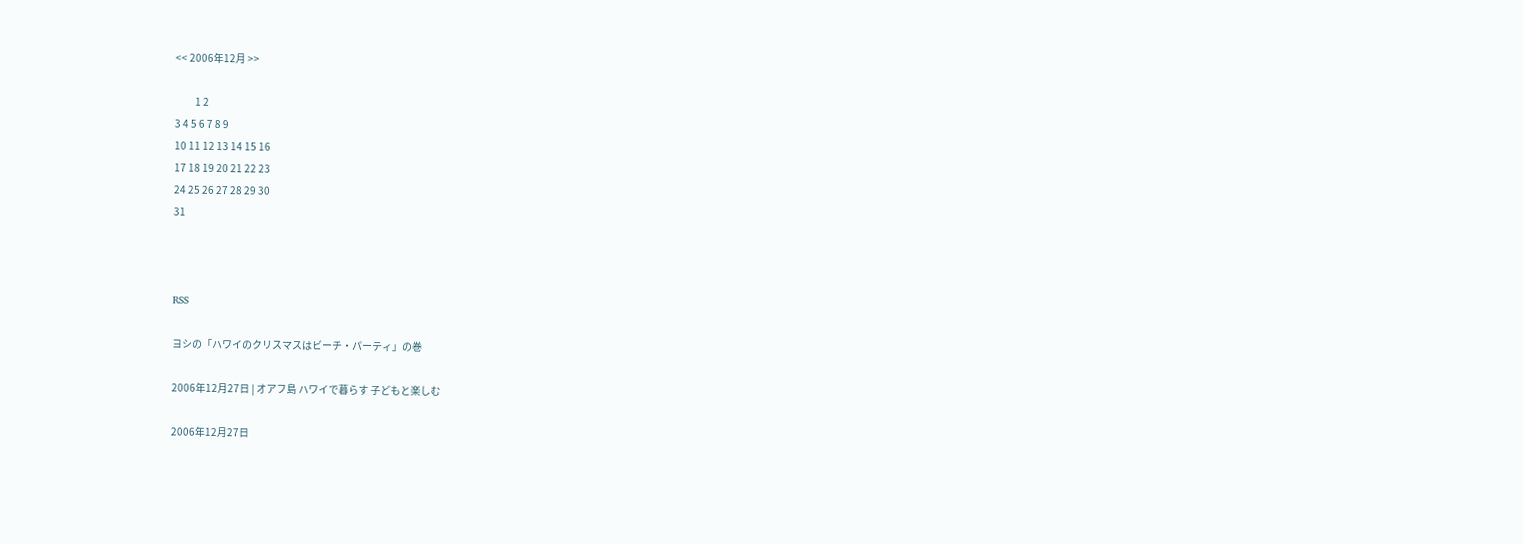<< 2006年12月 >>

          1 2
3 4 5 6 7 8 9
10 11 12 13 14 15 16
17 18 19 20 21 22 23
24 25 26 27 28 29 30
31



RSS

ヨシの「ハワイのクリスマスはビーチ・パーティ」の巻

2006年12月27日 | オアフ島 ハワイで暮らす 子どもと楽しむ

2006年12月27日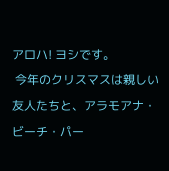アロハ! ヨシです。
 今年のクリスマスは親しい友人たちと、アラモアナ・ビーチ・パー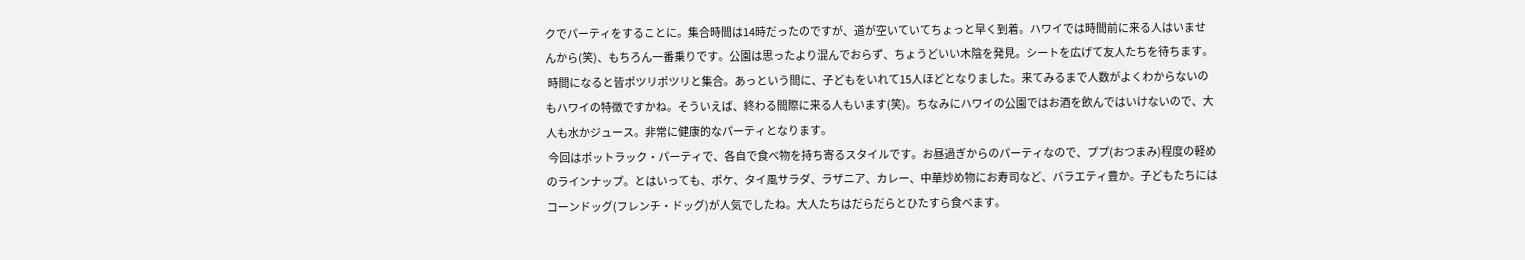クでパーティをすることに。集合時間は14時だったのですが、道が空いていてちょっと早く到着。ハワイでは時間前に来る人はいませんから(笑)、もちろん一番乗りです。公園は思ったより混んでおらず、ちょうどいい木陰を発見。シートを広げて友人たちを待ちます。
 時間になると皆ポツリポツリと集合。あっという間に、子どもをいれて15人ほどとなりました。来てみるまで人数がよくわからないのもハワイの特徴ですかね。そういえば、終わる間際に来る人もいます(笑)。ちなみにハワイの公園ではお酒を飲んではいけないので、大人も水かジュース。非常に健康的なパーティとなります。
 今回はポットラック・パーティで、各自で食べ物を持ち寄るスタイルです。お昼過ぎからのパーティなので、ププ(おつまみ)程度の軽めのラインナップ。とはいっても、ポケ、タイ風サラダ、ラザニア、カレー、中華炒め物にお寿司など、バラエティ豊か。子どもたちにはコーンドッグ(フレンチ・ドッグ)が人気でしたね。大人たちはだらだらとひたすら食べます。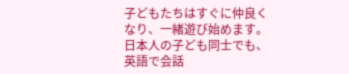子どもたちはすぐに仲良くなり、一緒遊び始めます。日本人の子ども同士でも、英語で会話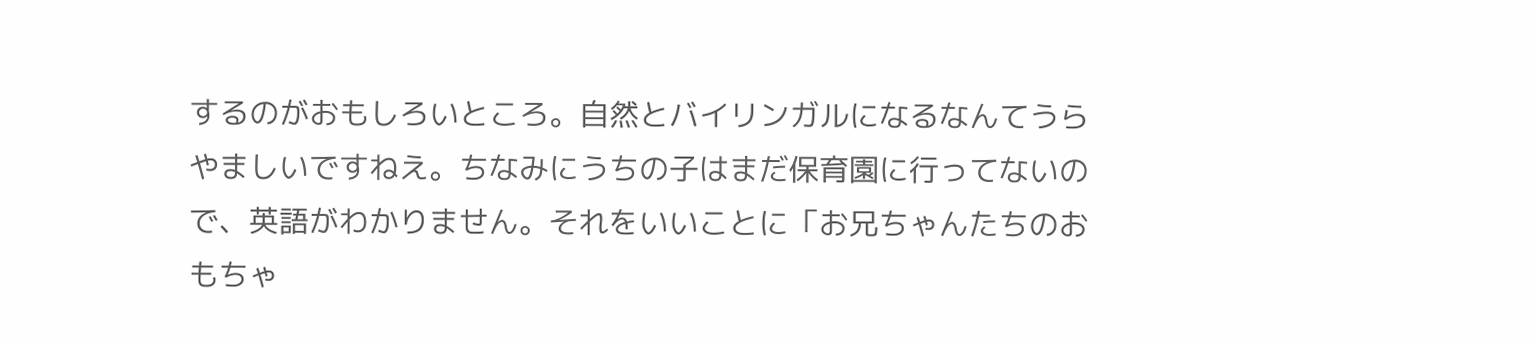するのがおもしろいところ。自然とバイリンガルになるなんてうらやましいですねえ。ちなみにうちの子はまだ保育園に行ってないので、英語がわかりません。それをいいことに「お兄ちゃんたちのおもちゃ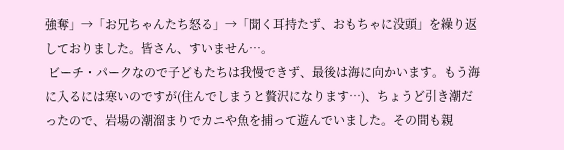強奪」→「お兄ちゃんたち怒る」→「聞く耳持たず、おもちゃに没頭」を繰り返しておりました。皆さん、すいません…。
 ビーチ・パークなので子どもたちは我慢できず、最後は海に向かいます。もう海に入るには寒いのですが(住んでしまうと贅沢になります…)、ちょうど引き潮だったので、岩場の潮溜まりでカニや魚を捕って遊んでいました。その間も親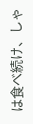は食べ続け、しゃ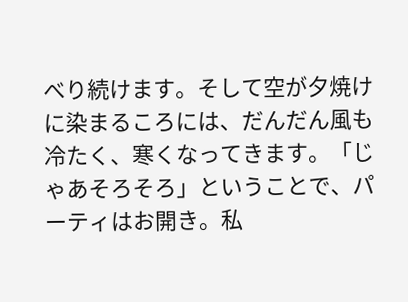べり続けます。そして空が夕焼けに染まるころには、だんだん風も冷たく、寒くなってきます。「じゃあそろそろ」ということで、パーティはお開き。私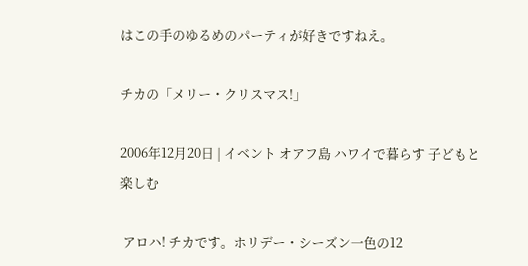はこの手のゆるめのパーティが好きですねえ。

チカの「メリー・クリスマス!」

2006年12月20日 | イベント オアフ島 ハワイで暮らす 子どもと楽しむ

 アロハ! チカです。ホリデー・シーズン一色の12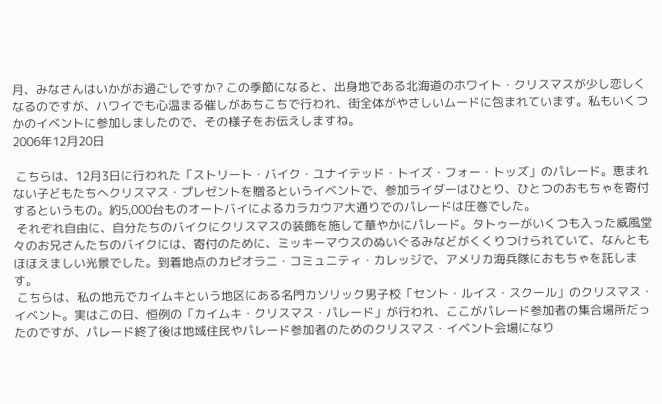月、みなさんはいかがお過ごしですか? この季節になると、出身地である北海道のホワイト・クリスマスが少し恋しくなるのですが、ハワイでも心温まる催しがあちこちで行われ、街全体がやさしいムードに包まれています。私もいくつかのイベントに参加しましたので、その様子をお伝えしますね。
2006年12月20日

 こちらは、12月3日に行われた「ストリート・バイク・ユナイテッド・トイズ・フォー・トッズ」のパレード。恵まれない子どもたちへクリスマス・プレゼントを贈るというイベントで、参加ライダーはひとり、ひとつのおもちゃを寄付するというもの。約5,000台ものオートバイによるカラカウア大通りでのパレードは圧巻でした。
 それぞれ自由に、自分たちのバイクにクリスマスの装飾を施して華やかにパレード。タトゥーがいくつも入った威風堂々のお兄さんたちのバイクには、寄付のために、ミッキーマウスのぬいぐるみなどがくくりつけられていて、なんともほほえましい光景でした。到着地点のカピオラニ・コミュニティ・カレッジで、アメリカ海兵隊におもちゃを託します。
 こちらは、私の地元でカイムキという地区にある名門カソリック男子校「セント・ルイス・スクール」のクリスマス・イベント。実はこの日、恒例の「カイムキ・クリスマス・パレード」が行われ、ここがパレード参加者の集合場所だったのですが、パレード終了後は地域住民やパレード参加者のためのクリスマス・イベント会場になり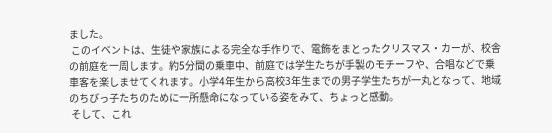ました。
 このイベントは、生徒や家族による完全な手作りで、電飾をまとったクリスマス・カーが、校舎の前庭を一周します。約5分間の乗車中、前庭では学生たちが手製のモチーフや、合唱などで乗車客を楽しませてくれます。小学4年生から高校3年生までの男子学生たちが一丸となって、地域のちびっ子たちのために一所懸命になっている姿をみて、ちょっと感動。
 そして、これ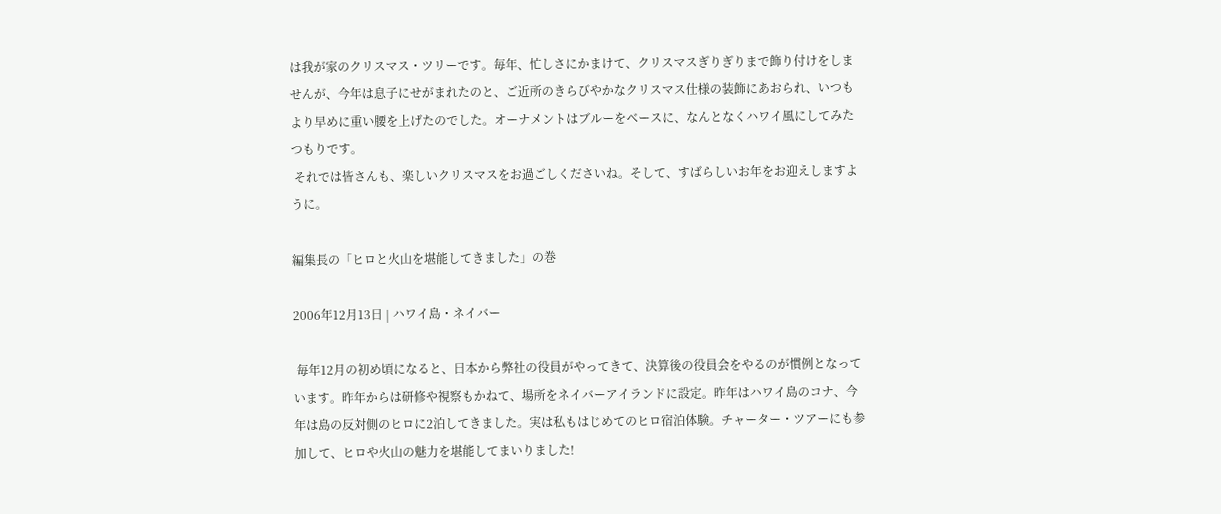は我が家のクリスマス・ツリーです。毎年、忙しさにかまけて、クリスマスぎりぎりまで飾り付けをしませんが、今年は息子にせがまれたのと、ご近所のきらびやかなクリスマス仕様の装飾にあおられ、いつもより早めに重い腰を上げたのでした。オーナメントはブルーをベースに、なんとなくハワイ風にしてみたつもりです。
 それでは皆さんも、楽しいクリスマスをお過ごしくださいね。そして、すばらしいお年をお迎えしますように。

編集長の「ヒロと火山を堪能してきました」の巻

2006年12月13日 | ハワイ島・ネイバー

 毎年12月の初め頃になると、日本から弊社の役員がやってきて、決算後の役員会をやるのが慣例となっています。昨年からは研修や視察もかねて、場所をネイバーアイランドに設定。昨年はハワイ島のコナ、今年は島の反対側のヒロに2泊してきました。実は私もはじめてのヒロ宿泊体験。チャーター・ツアーにも参加して、ヒロや火山の魅力を堪能してまいりました!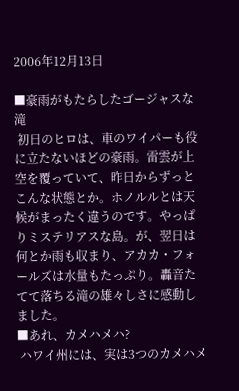2006年12月13日

■豪雨がもたらしたゴージャスな滝
 初日のヒロは、車のワイパーも役に立たないほどの豪雨。雷雲が上空を覆っていて、昨日からずっとこんな状態とか。ホノルルとは天候がまったく違うのです。やっぱりミステリアスな島。が、翌日は何とか雨も収まり、アカカ・フォールズは水量もたっぷり。轟音たてて落ちる滝の雄々しさに感動しました。
■あれ、カメハメハ?
 ハワイ州には、実は3つのカメハメ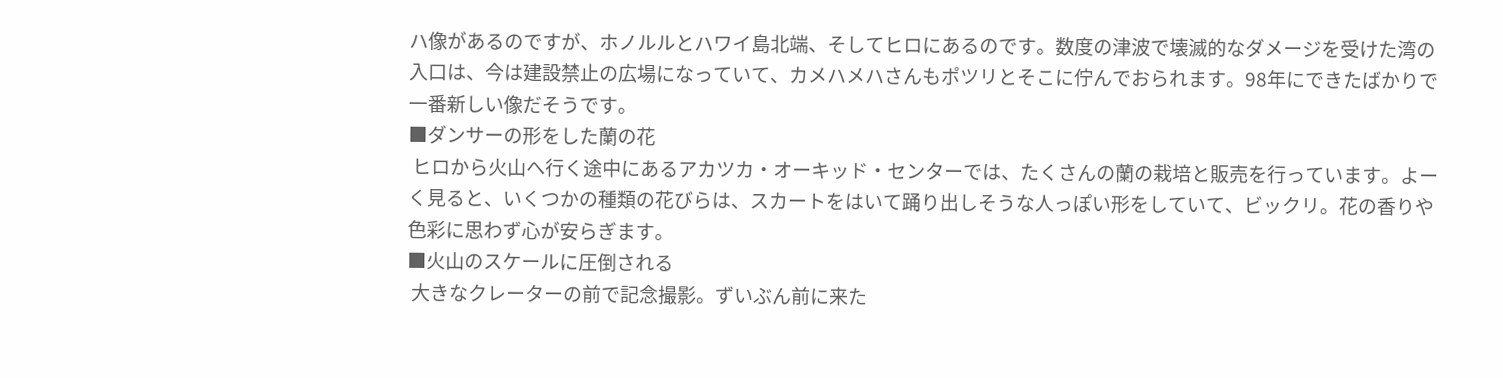ハ像があるのですが、ホノルルとハワイ島北端、そしてヒロにあるのです。数度の津波で壊滅的なダメージを受けた湾の入口は、今は建設禁止の広場になっていて、カメハメハさんもポツリとそこに佇んでおられます。98年にできたばかりで一番新しい像だそうです。
■ダンサーの形をした蘭の花
 ヒロから火山へ行く途中にあるアカツカ・オーキッド・センターでは、たくさんの蘭の栽培と販売を行っています。よーく見ると、いくつかの種類の花びらは、スカートをはいて踊り出しそうな人っぽい形をしていて、ビックリ。花の香りや色彩に思わず心が安らぎます。
■火山のスケールに圧倒される
 大きなクレーターの前で記念撮影。ずいぶん前に来た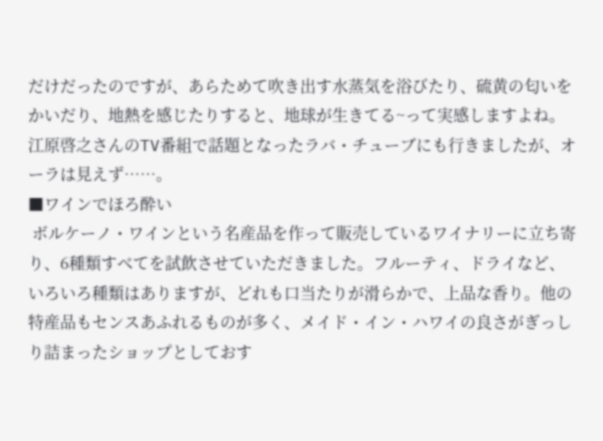だけだったのですが、あらためて吹き出す水蒸気を浴びたり、硫黄の匂いをかいだり、地熱を感じたりすると、地球が生きてる~って実感しますよね。江原啓之さんのTV番組で話題となったラバ・チューブにも行きましたが、オーラは見えず……。
■ワインでほろ酔い
 ボルケーノ・ワインという名産品を作って販売しているワイナリーに立ち寄り、6種類すべてを試飲させていただきました。フルーティ、ドライなど、いろいろ種類はありますが、どれも口当たりが滑らかで、上品な香り。他の特産品もセンスあふれるものが多く、メイド・イン・ハワイの良さがぎっしり詰まったショップとしておす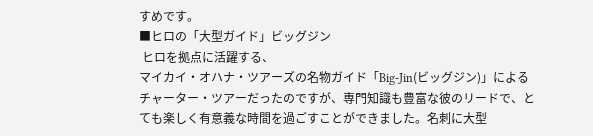すめです。
■ヒロの「大型ガイド」ビッグジン
 ヒロを拠点に活躍する、
マイカイ・オハナ・ツアーズの名物ガイド「Big-Jin(ビッグジン)」によるチャーター・ツアーだったのですが、専門知識も豊富な彼のリードで、とても楽しく有意義な時間を過ごすことができました。名刺に大型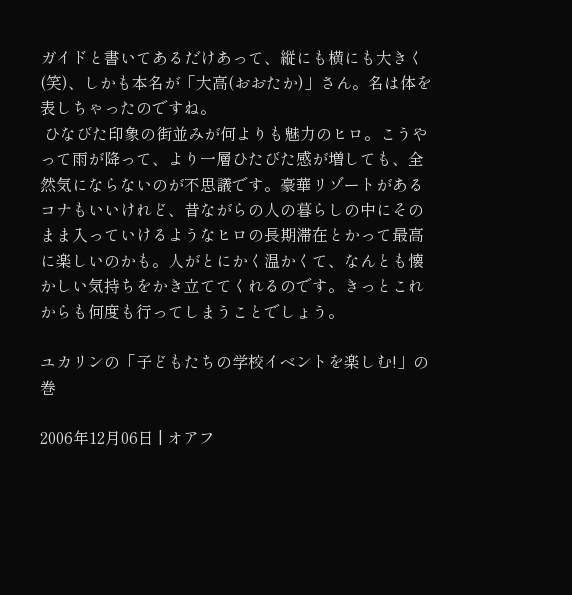ガイドと書いてあるだけあって、縦にも横にも大きく(笑)、しかも本名が「大高(おおたか)」さん。名は体を表しちゃったのですね。
 ひなびた印象の街並みが何よりも魅力のヒロ。こうやって雨が降って、より一層ひたびた感が増しても、全然気にならないのが不思議です。豪華リゾートがあるコナもいいけれど、昔ながらの人の暮らしの中にそのまま入っていけるようなヒロの長期滞在とかって最高に楽しいのかも。人がとにかく温かくて、なんとも懐かしい気持ちをかき立ててくれるのです。きっとこれからも何度も行ってしまうことでしょう。

ユカリンの「子どもたちの学校イベントを楽しむ!」の巻

2006年12月06日 | オアフ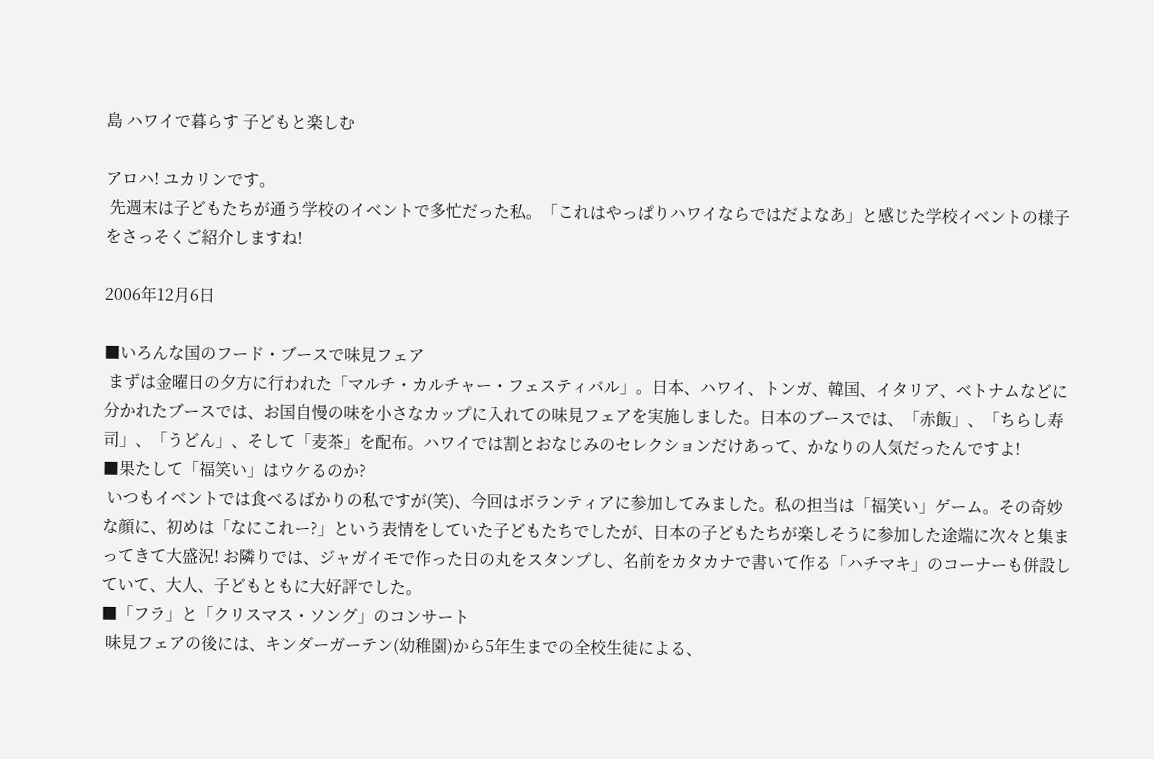島 ハワイで暮らす 子どもと楽しむ

アロハ! ユカリンです。
 先週末は子どもたちが通う学校のイベントで多忙だった私。「これはやっぱりハワイならではだよなあ」と感じた学校イベントの様子をさっそくご紹介しますね!

2006年12月6日

■いろんな国のフード・ブースで味見フェア
 まずは金曜日の夕方に行われた「マルチ・カルチャー・フェスティバル」。日本、ハワイ、トンガ、韓国、イタリア、ベトナムなどに分かれたブースでは、お国自慢の味を小さなカップに入れての味見フェアを実施しました。日本のブースでは、「赤飯」、「ちらし寿司」、「うどん」、そして「麦茶」を配布。ハワイでは割とおなじみのセレクションだけあって、かなりの人気だったんですよ!
■果たして「福笑い」はウケるのか?
 いつもイベントでは食べるばかりの私ですが(笑)、今回はボランティアに参加してみました。私の担当は「福笑い」ゲーム。その奇妙な顔に、初めは「なにこれー?」という表情をしていた子どもたちでしたが、日本の子どもたちが楽しそうに参加した途端に次々と集まってきて大盛況! お隣りでは、ジャガイモで作った日の丸をスタンプし、名前をカタカナで書いて作る「ハチマキ」のコーナーも併設していて、大人、子どもともに大好評でした。
■「フラ」と「クリスマス・ソング」のコンサート
 味見フェアの後には、キンダーガーテン(幼稚園)から5年生までの全校生徒による、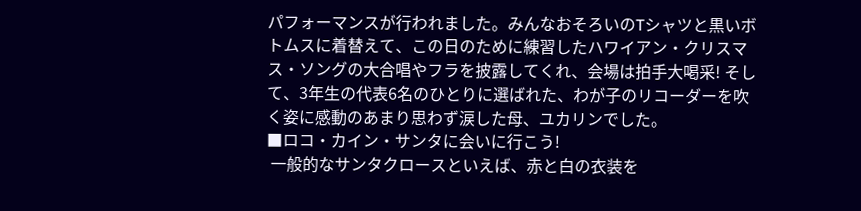パフォーマンスが行われました。みんなおそろいのTシャツと黒いボトムスに着替えて、この日のために練習したハワイアン・クリスマス・ソングの大合唱やフラを披露してくれ、会場は拍手大喝采! そして、3年生の代表6名のひとりに選ばれた、わが子のリコーダーを吹く姿に感動のあまり思わず涙した母、ユカリンでした。
■ロコ・カイン・サンタに会いに行こう!
 一般的なサンタクロースといえば、赤と白の衣装を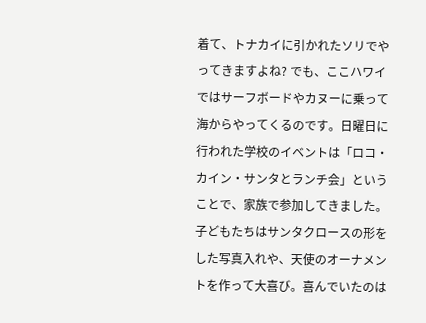着て、トナカイに引かれたソリでやってきますよね? でも、ここハワイではサーフボードやカヌーに乗って海からやってくるのです。日曜日に行われた学校のイベントは「ロコ・カイン・サンタとランチ会」ということで、家族で参加してきました。子どもたちはサンタクロースの形をした写真入れや、天使のオーナメントを作って大喜び。喜んでいたのは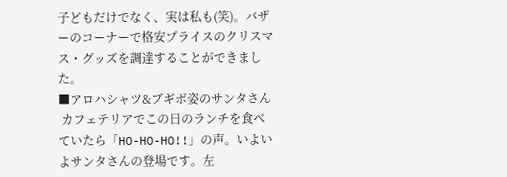子どもだけでなく、実は私も(笑)。バザーのコーナーで格安プライスのクリスマス・グッズを調達することができました。
■アロハシャツ&ブギボ姿のサンタさん
 カフェテリアでこの日のランチを食べていたら「HO-HO-HO!!」の声。いよいよサンタさんの登場です。左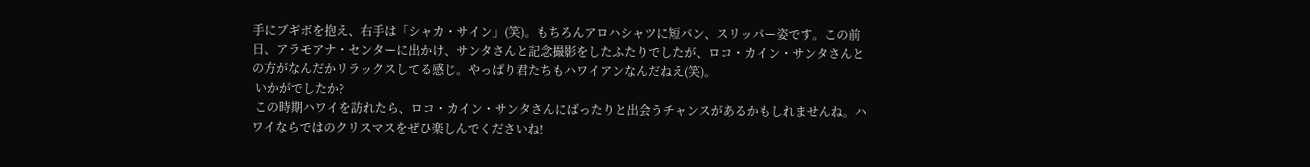手にブギボを抱え、右手は「シャカ・サイン」(笑)。もちろんアロハシャツに短パン、スリッパー姿です。この前日、アラモアナ・センターに出かけ、サンタさんと記念撮影をしたふたりでしたが、ロコ・カイン・サンタさんとの方がなんだかリラックスしてる感じ。やっぱり君たちもハワイアンなんだねえ(笑)。
 いかがでしたか?
 この時期ハワイを訪れたら、ロコ・カイン・サンタさんにばったりと出会うチャンスがあるかもしれませんね。ハワイならではのクリスマスをぜひ楽しんでくださいね!